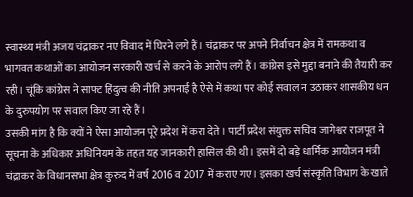स्वास्थ्य मंत्री अजय चंद्राकर नए विवाद में घिरने लगे हैं। चंद्राकर पर अपने निर्वाचन क्षेत्र में रामकथा व भागवत कथाओं का आयोजन सरकारी खर्च से करने के आरोप लगे हैं। कांग्रेस इसे मुद्दा बनाने की तैयारी कर रही। चूंकि कांग्रेस ने साफ्ट हिंदुत्व की नीति अपनाई है ऐसे में कथा पर कोई सवाल न उठाकर शासकीय धन के दुरुपयोग पर सवाल किए जा रहे हैं।
उसकी मांग है कि क्यों ने ऐसा आयोजन पूरे प्रदेश में करा देते। पार्टी प्रदेश संयुक्त सचिव जागेश्वर राजपूत ने सूचना के अधिकार अधिनियम के तहत यह जानकारी हासिल की थी। इसमें दो बड़े धार्मिक आयोजन मंत्री चंद्राकर के विधानसभा क्षेत्र कुरुद में वर्ष 2016 व 2017 में कराए गए। इसका खर्च संस्कृति विभाग के खाते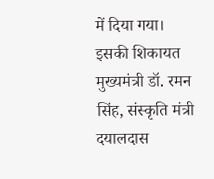में दिया गया। इसकी शिकायत मुख्यमंत्री डॉ. रमन सिंह, संस्कृति मंत्री दयालदास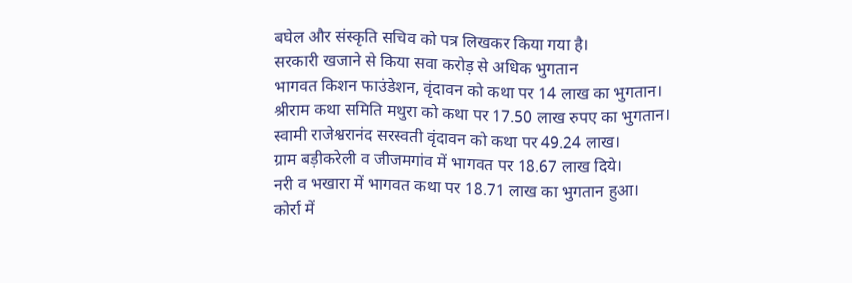बघेल और संस्कृति सचिव को पत्र लिखकर किया गया है।
सरकारी खजाने से किया सवा करोड़ से अधिक भुगतान
भागवत किशन फाउंडेशन, वृंदावन को कथा पर 14 लाख का भुगतान।
श्रीराम कथा समिति मथुरा को कथा पर 17.50 लाख रुपए का भुगतान।
स्वामी राजेश्वरानंद सरस्वती वृंदावन को कथा पर 49.24 लाख।
ग्राम बड़ीकरेली व जीजमगांव में भागवत पर 18.67 लाख दिये।
नरी व भखारा में भागवत कथा पर 18.71 लाख का भुगतान हुआ।
कोर्रा में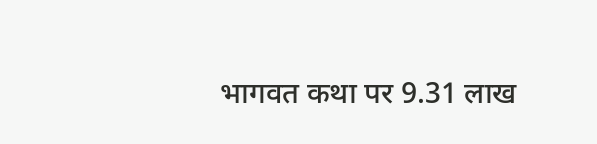भागवत कथा पर 9.31 लाख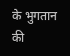के भुगतान की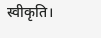स्वीकृति।